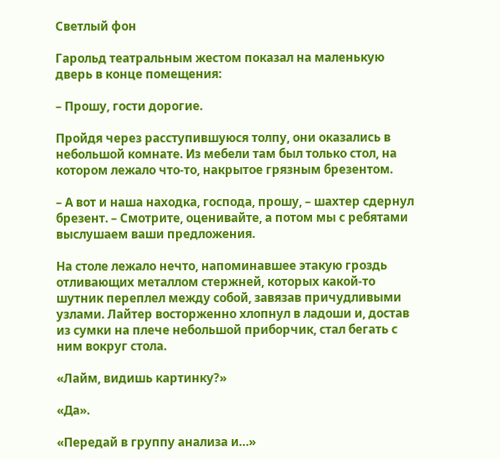Светлый фон

Гарольд театральным жестом показал на маленькую дверь в конце помещения:

– Прошу, гости дорогие.

Пройдя через расступившуюся толпу, они оказались в небольшой комнате. Из мебели там был только стол, на котором лежало что-то, накрытое грязным брезентом.

– А вот и наша находка, господа, прошу, – шахтер сдернул брезент. – Смотрите, оценивайте, а потом мы с ребятами выслушаем ваши предложения.

На столе лежало нечто, напоминавшее этакую гроздь отливающих металлом стержней, которых какой-то шутник переплел между собой, завязав причудливыми узлами. Лайтер восторженно хлопнул в ладоши и, достав из сумки на плече небольшой приборчик, стал бегать с ним вокруг стола.

«Лайм, видишь картинку?»

«Да».

«Передай в группу анализа и…»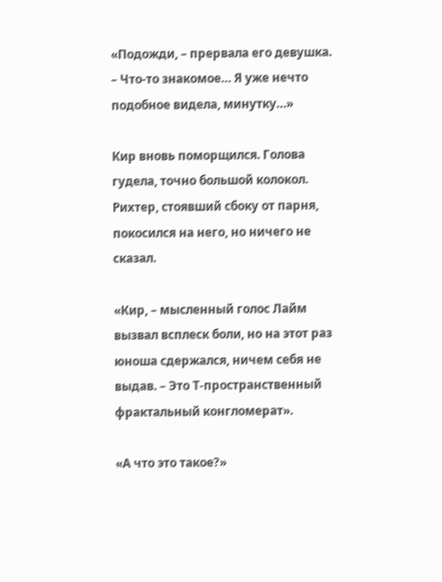«Подожди, – прервала его девушка. – Что-то знакомое… Я уже нечто подобное видела, минутку…»

Кир вновь поморщился. Голова гудела, точно большой колокол. Рихтер, стоявший сбоку от парня, покосился на него, но ничего не сказал.

«Кир, – мысленный голос Лайм вызвал всплеск боли, но на этот раз юноша сдержался, ничем себя не выдав. – Это Т-пространственный фрактальный конгломерат».

«А что это такое?»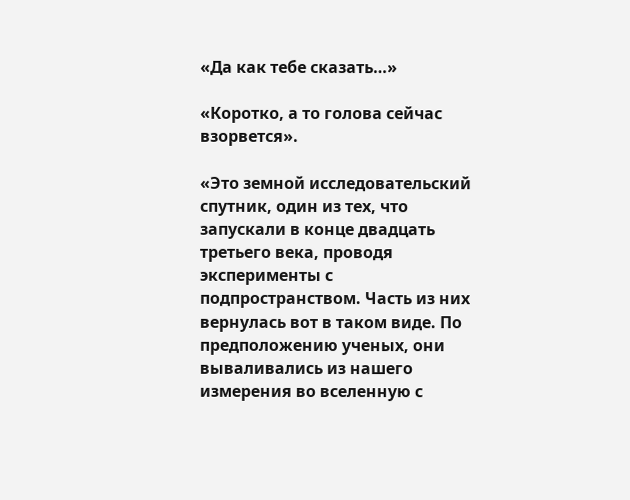«Да как тебе сказать…»

«Коротко, а то голова сейчас взорвется».

«Это земной исследовательский спутник, один из тех, что запускали в конце двадцать третьего века, проводя эксперименты с подпространством. Часть из них вернулась вот в таком виде. По предположению ученых, они вываливались из нашего измерения во вселенную с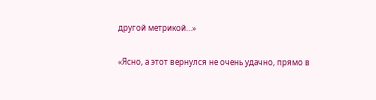другой метрикой…»

«Ясно, а этот вернулся не очень удачно, прямо в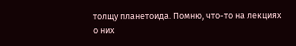толщу планетоида. Помню, что-то на лекциях о них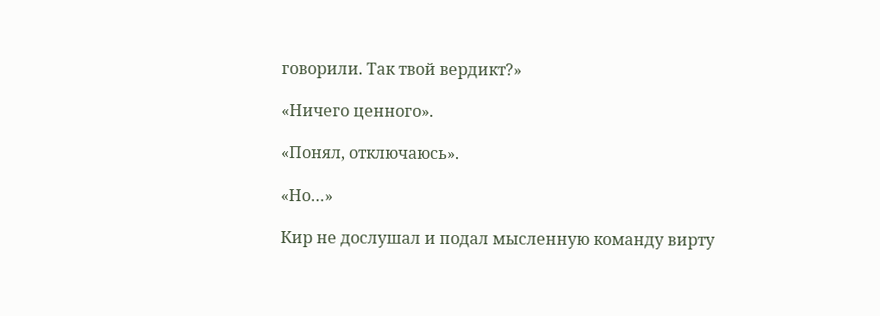говорили. Так твой вердикт?»

«Ничего ценного».

«Понял, отключаюсь».

«Но…»

Кир не дослушал и подал мысленную команду вирту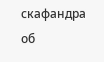скафандра об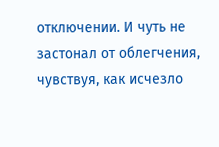отключении. И чуть не застонал от облегчения, чувствуя, как исчезло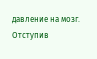давление на мозг. Отступив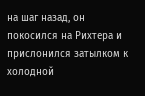на шаг назад, он покосился на Рихтера и прислонился затылком к холодной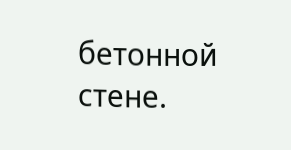бетонной стене.